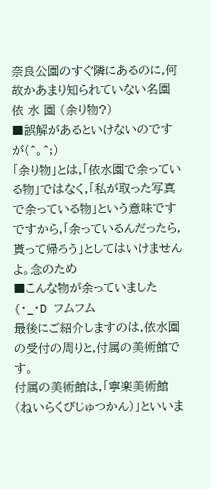奈良公園のすぐ隣にあるのに,何故かあまり知られていない名園
依 水 園 (余り物?)
■誤解があるといけないのですが(^。^;)
「余り物」とは,「依水園で余っている物」ではなく,「私が取った写真で余っている物」という意味です
ですから,「余っているんだったら,貰って帰ろう」としてはいけませんよ。念のため
■こんな物が余っていました(・_・D フムフム
最後にご紹介しますのは,依水園の受付の周りと,付属の美術館です。
付属の美術館は,「寧楽美術館(ねいらくびじゅつかん)」といいま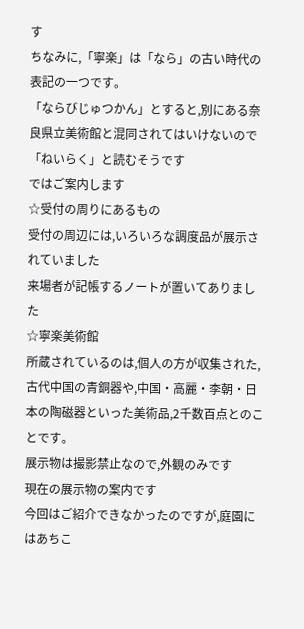す
ちなみに,「寧楽」は「なら」の古い時代の表記の一つです。
「ならびじゅつかん」とすると,別にある奈良県立美術館と混同されてはいけないので「ねいらく」と読むそうです
ではご案内します
☆受付の周りにあるもの
受付の周辺には,いろいろな調度品が展示されていました
来場者が記帳するノートが置いてありました
☆寧楽美術館
所蔵されているのは,個人の方が収集された,古代中国の青銅器や,中国・高麗・李朝・日本の陶磁器といった美術品,2千数百点とのことです。
展示物は撮影禁止なので,外観のみです
現在の展示物の案内です
今回はご紹介できなかったのですが,庭園にはあちこ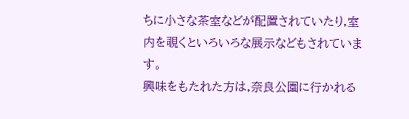ちに小さな茶室などが配置されていたり,室内を覗くといろいろな展示などもされています。
興味をもたれた方は,奈良公園に行かれる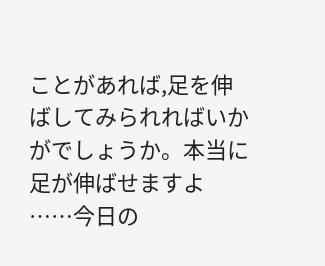ことがあれば,足を伸ばしてみられればいかがでしょうか。本当に足が伸ばせますよ
……今日の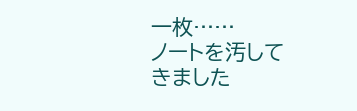一枚……
ノートを汚してきました